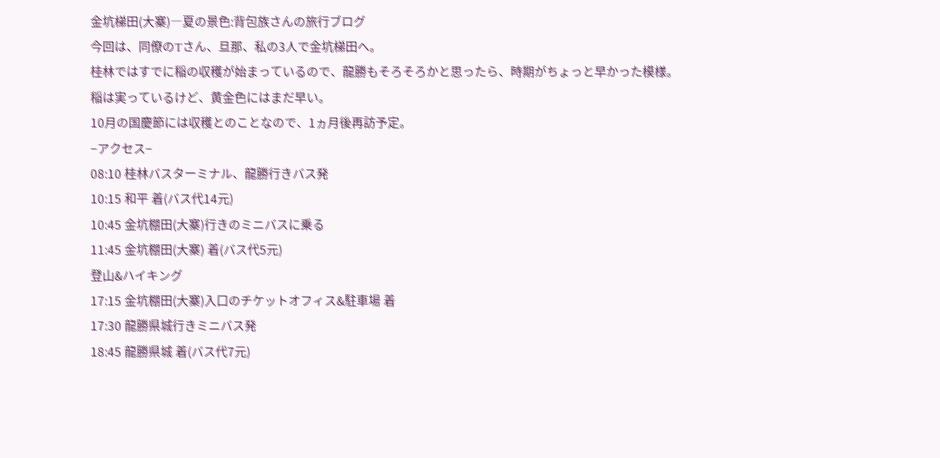金坑梯田(大寨)―夏の景色:背包族さんの旅行ブログ
今回は、同僚のTさん、旦那、私の3人で金坑梯田へ。
桂林ではすでに稲の収穫が始まっているので、龍勝もそろそろかと思ったら、時期がちょっと早かった模様。
稲は実っているけど、黄金色にはまだ早い。
10月の国慶節には収穫とのことなので、1ヵ月後再訪予定。
−アクセス−
08:10 桂林バスターミナル、龍勝行きバス発
10:15 和平 着(バス代14元)
10:45 金坑棚田(大寨)行きのミニバスに乗る
11:45 金坑棚田(大寨) 着(バス代5元)
登山&ハイキング
17:15 金坑棚田(大寨)入口のチケットオフィス&駐車場 着
17:30 龍勝県城行きミニバス発
18:45 龍勝県城 着(バス代7元)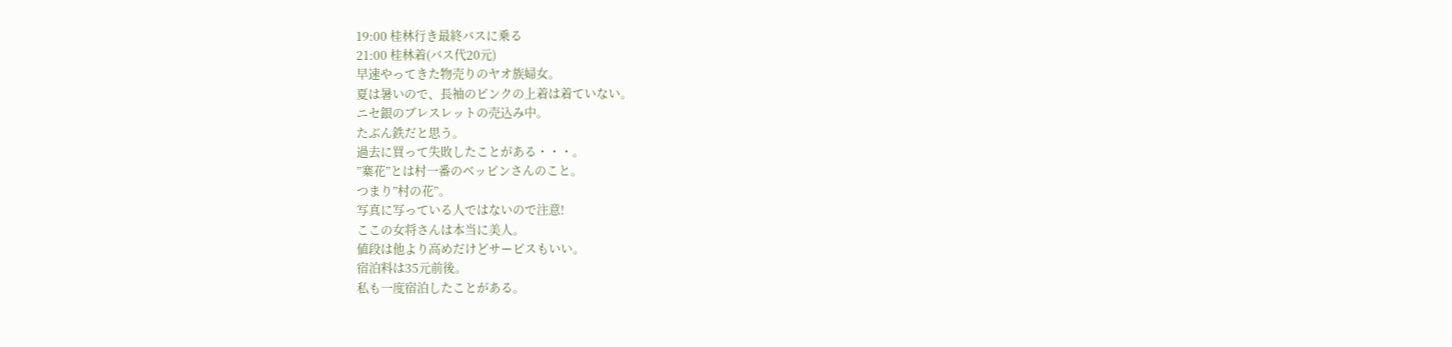19:00 桂林行き最終バスに乗る
21:00 桂林着(バス代20元)
早速やってきた物売りのヤオ族婦女。
夏は暑いので、長袖のピンクの上着は着ていない。
ニセ銀のブレスレットの売込み中。
たぶん鉄だと思う。
過去に買って失敗したことがある・・・。
”寨花”とは村一番のベッピンさんのこと。
つまり”村の花”。
写真に写っている人ではないので注意!
ここの女将さんは本当に美人。
値段は他より高めだけどサービスもいい。
宿泊料は35元前後。
私も一度宿泊したことがある。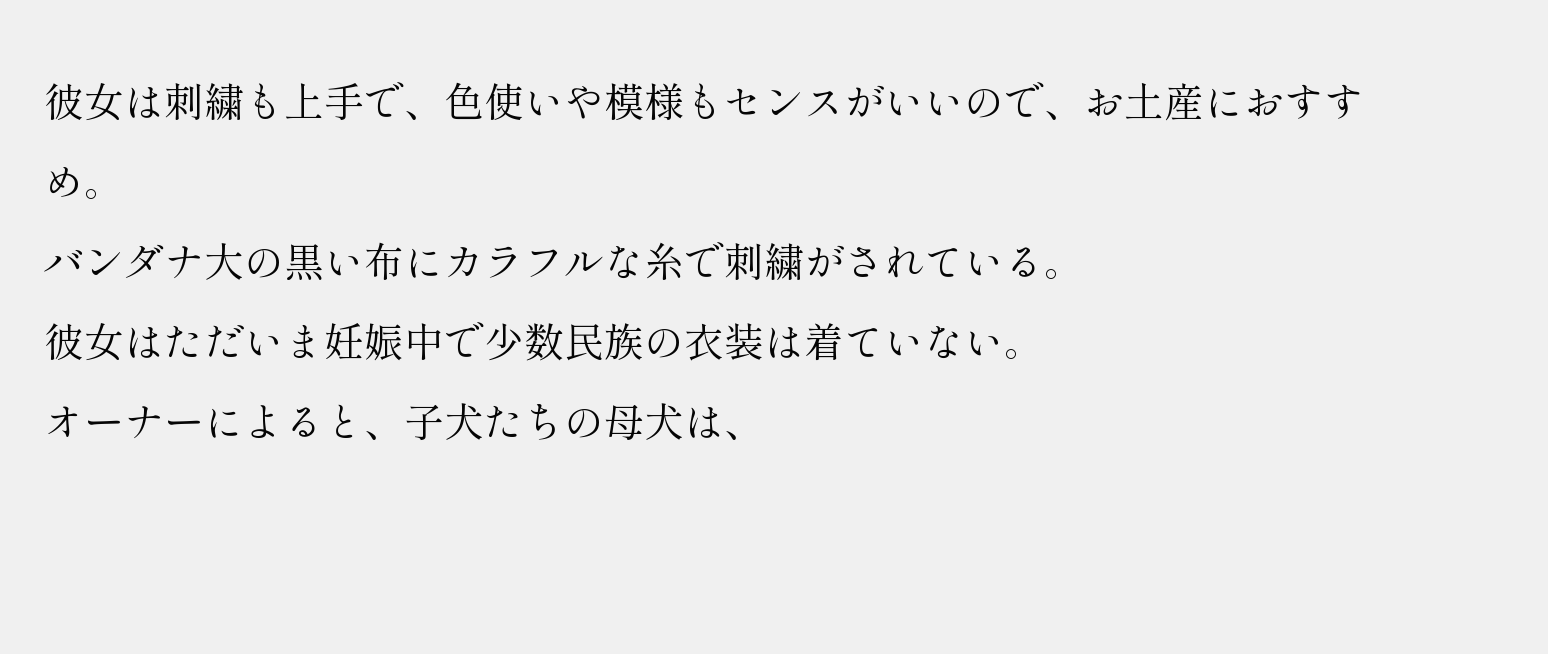彼女は刺繍も上手で、色使いや模様もセンスがいいので、お土産におすすめ。
バンダナ大の黒い布にカラフルな糸で刺繍がされている。
彼女はただいま妊娠中で少数民族の衣装は着ていない。
オーナーによると、子犬たちの母犬は、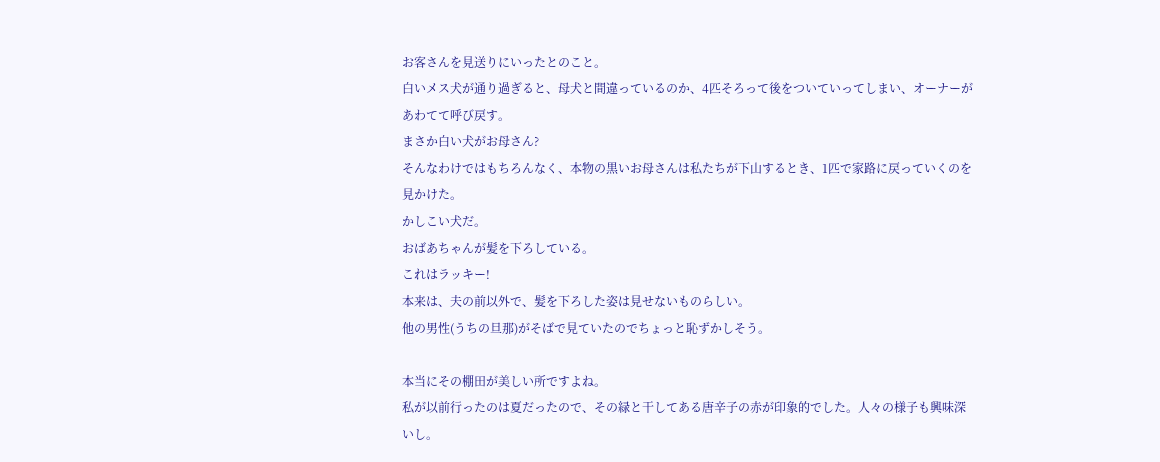お客さんを見送りにいったとのこと。
白いメス犬が通り過ぎると、母犬と間違っているのか、4匹そろって後をついていってしまい、オーナーがあわてて呼び戻す。
まさか白い犬がお母さん?
そんなわけではもちろんなく、本物の黒いお母さんは私たちが下山するとき、1匹で家路に戻っていくのを見かけた。
かしこい犬だ。
おばあちゃんが髪を下ろしている。
これはラッキー!
本来は、夫の前以外で、髪を下ろした姿は見せないものらしい。
他の男性(うちの旦那)がそばで見ていたのでちょっと恥ずかしそう。

本当にその棚田が美しい所ですよね。
私が以前行ったのは夏だったので、その緑と干してある唐辛子の赤が印象的でした。人々の様子も興味深いし。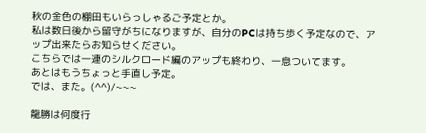秋の金色の棚田もいらっしゃるご予定とか。
私は数日後から留守がちになりますが、自分のPCは持ち歩く予定なので、アップ出来たらお知らせください。
こちらでは一連のシルクロード編のアップも終わり、一息ついてます。
あとはもうちょっと手直し予定。
では、また。(^^)/~~~

龍勝は何度行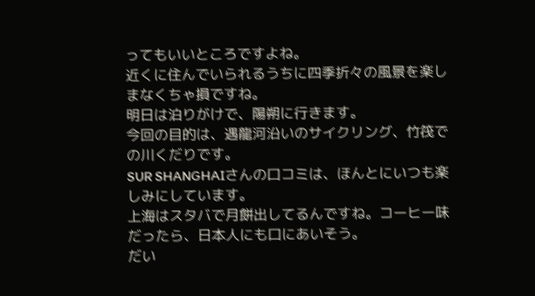ってもいいところですよね。
近くに住んでいられるうちに四季折々の風景を楽しまなくちゃ損ですね。
明日は泊りがけで、陽朔に行きます。
今回の目的は、遇龍河沿いのサイクリング、竹筏での川くだりです。
SUR SHANGHAIさんの口コミは、ほんとにいつも楽しみにしています。
上海はスタバで月餅出してるんですね。コーヒー味だったら、日本人にも口にあいそう。
だい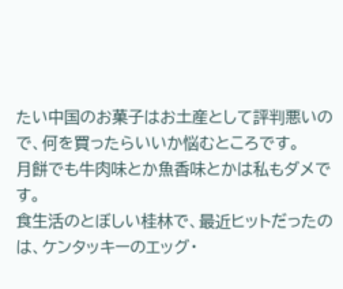たい中国のお菓子はお土産として評判悪いので、何を買ったらいいか悩むところです。
月餅でも牛肉味とか魚香味とかは私もダメです。
食生活のとぼしい桂林で、最近ヒットだったのは、ケンタッキーのエッグ・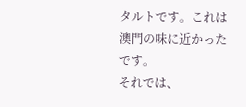タルトです。これは澳門の味に近かったです。
それでは、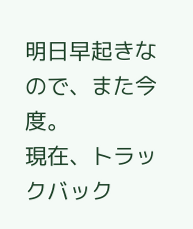明日早起きなので、また今度。
現在、トラックバック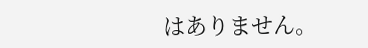はありません。